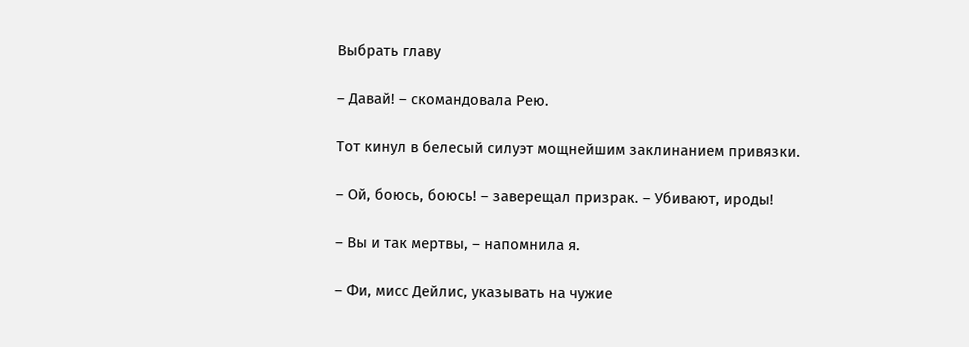Выбрать главу

– Давай! – скомандовала Рею.

Тот кинул в белесый силуэт мощнейшим заклинанием привязки.

– Ой, боюсь, боюсь! – заверещал призрак. – Убивают, ироды!

– Вы и так мертвы, – напомнила я.

– Фи, мисс Дейлис, указывать на чужие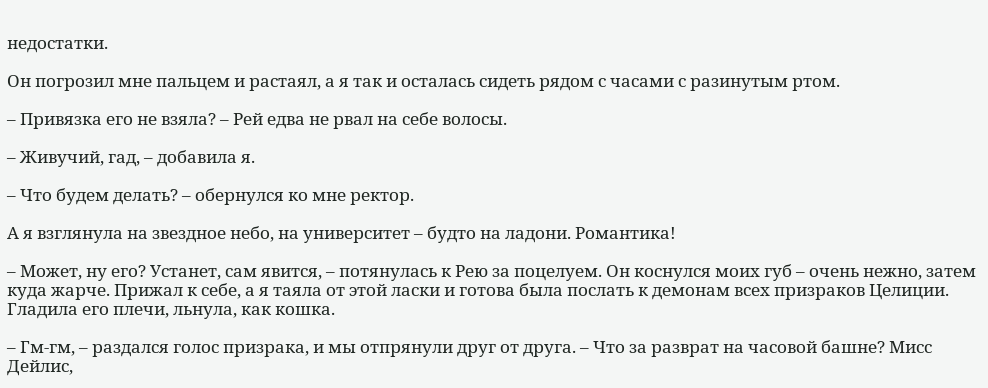недостатки.

Он погрозил мне пальцем и растаял, а я так и осталась сидеть рядом с часами с разинутым ртом.

– Привязка его не взяла? – Рей едва не рвал на себе волосы.

– Живучий, гад, – добавила я.

– Что будем делать? – обернулся ко мне ректор.

А я взглянула на звездное небо, на университет – будто на ладони. Романтика!

– Может, ну его? Устанет, сам явится, – потянулась к Рею за поцелуем. Он коснулся моих губ – очень нежно, затем куда жарче. Прижал к себе, а я таяла от этой ласки и готова была послать к демонам всех призраков Целиции. Гладила его плечи, льнула, как кошка.

– Гм-гм, – раздался голос призрака, и мы отпрянули друг от друга. – Что за разврат на часовой башне? Мисс Дейлис,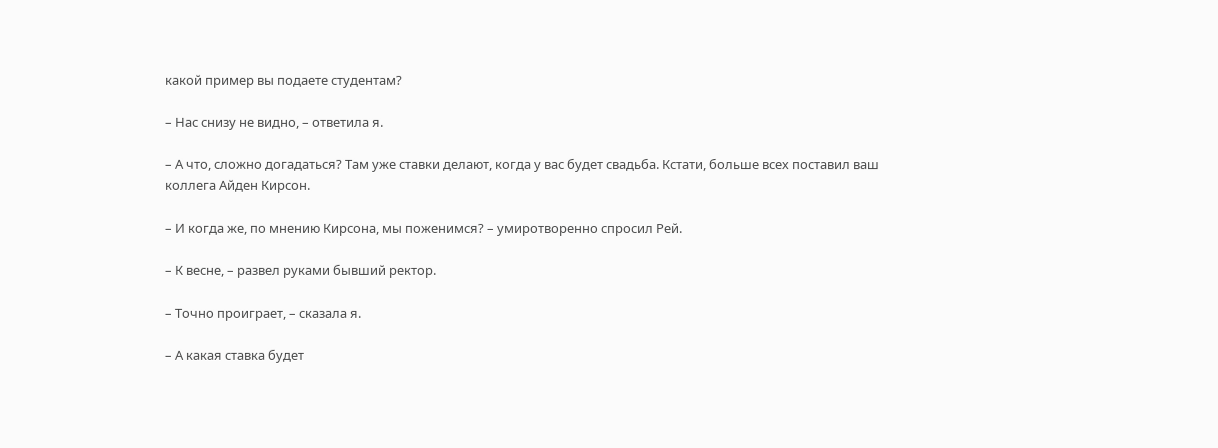какой пример вы подаете студентам?

– Нас снизу не видно, – ответила я.

– А что, сложно догадаться? Там уже ставки делают, когда у вас будет свадьба. Кстати, больше всех поставил ваш коллега Айден Кирсон.

– И когда же, по мнению Кирсона, мы поженимся? – умиротворенно спросил Рей.

– К весне, – развел руками бывший ректор.

– Точно проиграет, – сказала я.

– А какая ставка будет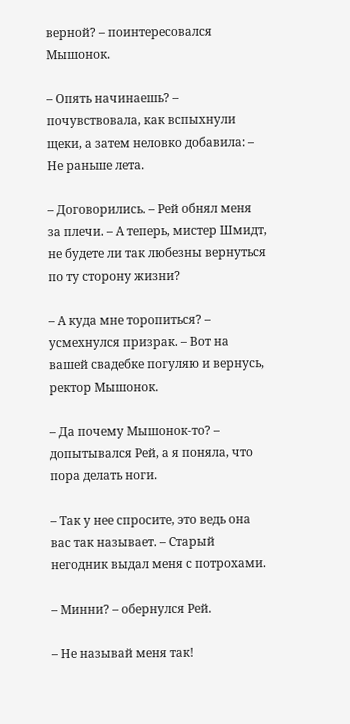верной? – поинтересовался Мышонок.

– Опять начинаешь? – почувствовала, как вспыхнули щеки, а затем неловко добавила: – Не раньше лета.

– Договорились. – Рей обнял меня за плечи. – А теперь, мистер Шмидт, не будете ли так любезны вернуться по ту сторону жизни?

– А куда мне торопиться? – усмехнулся призрак. – Вот на вашей свадебке погуляю и вернусь, ректор Мышонок.

– Да почему Мышонок-то? – допытывался Рей, а я поняла, что пора делать ноги.

– Так у нее спросите, это ведь она вас так называет. – Старый негодник выдал меня с потрохами.

– Минни? – обернулся Рей.

– Не называй меня так!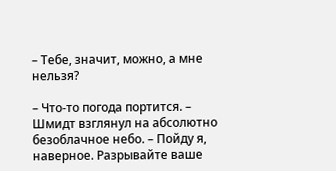– Тебе, значит, можно, а мне нельзя?

– Что-то погода портится. – Шмидт взглянул на абсолютно безоблачное небо. – Пойду я, наверное. Разрывайте ваше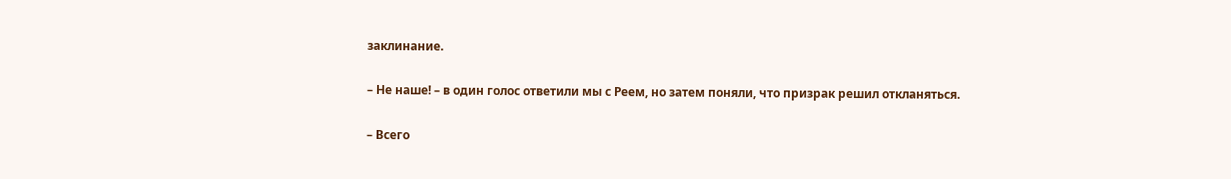заклинание.

– Не наше! – в один голос ответили мы с Реем, но затем поняли, что призрак решил откланяться.

– Всего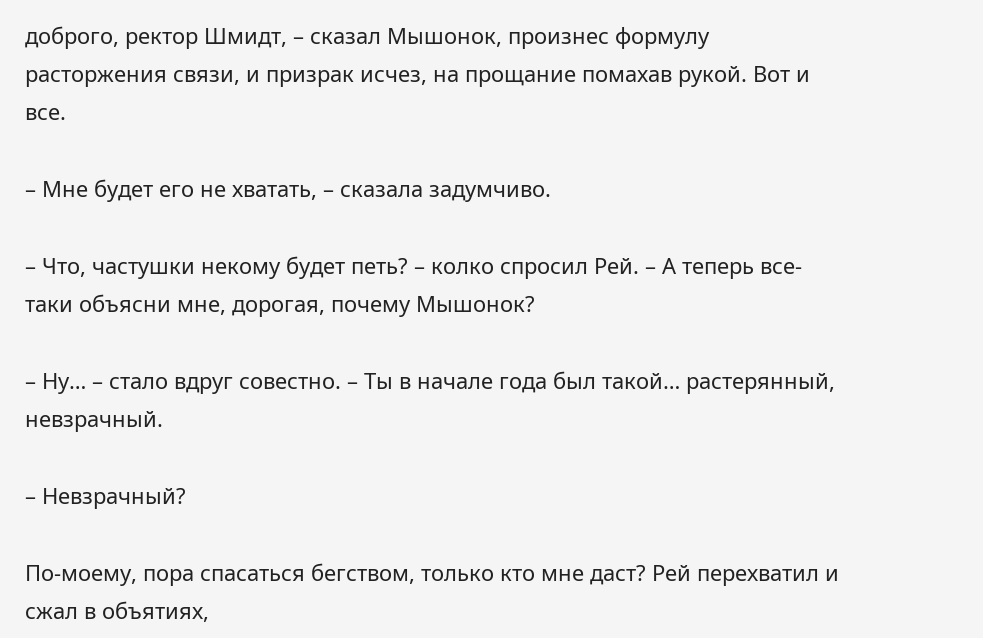доброго, ректор Шмидт, – сказал Мышонок, произнес формулу расторжения связи, и призрак исчез, на прощание помахав рукой. Вот и все.

– Мне будет его не хватать, – сказала задумчиво.

– Что, частушки некому будет петь? – колко спросил Рей. – А теперь все-таки объясни мне, дорогая, почему Мышонок?

– Ну… – стало вдруг совестно. – Ты в начале года был такой… растерянный, невзрачный.

– Невзрачный?

По-моему, пора спасаться бегством, только кто мне даст? Рей перехватил и сжал в объятиях,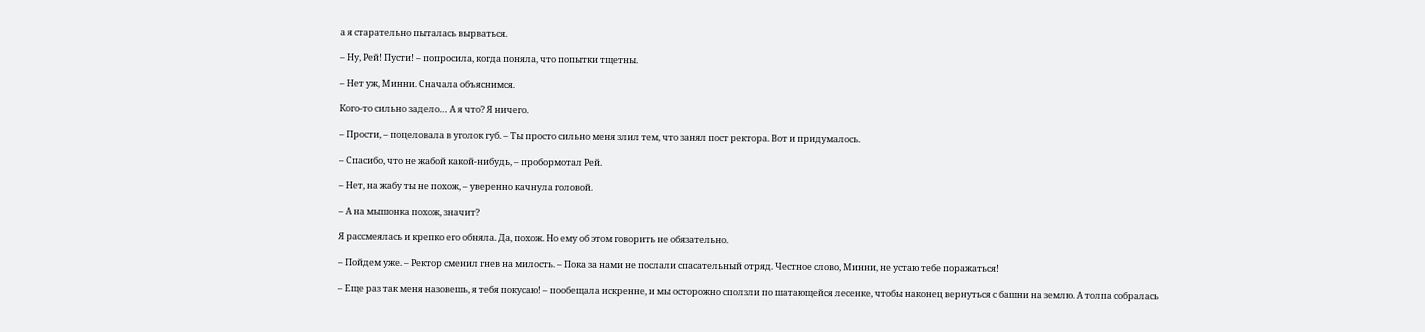а я старательно пыталась вырваться.

– Ну, Рей! Пусти! – попросила, когда поняла, что попытки тщетны.

– Нет уж, Минни. Сначала объяснимся.

Кого-то сильно задело… А я что? Я ничего.

– Прости, – поцеловала в уголок губ. – Ты просто сильно меня злил тем, что занял пост ректора. Вот и придумалось.

– Спасибо, что не жабой какой-нибудь, – пробормотал Рей.

– Нет, на жабу ты не похож, – уверенно качнула головой.

– А на мышонка похож, значит?

Я рассмеялась и крепко его обняла. Да, похож. Но ему об этом говорить не обязательно.

– Пойдем уже. – Ректор сменил гнев на милость. – Пока за нами не послали спасательный отряд. Честное слово, Минни, не устаю тебе поражаться!

– Еще раз так меня назовешь, я тебя покусаю! – пообещала искренне, и мы осторожно сползли по шатающейся лесенке, чтобы наконец вернуться с башни на землю. А толпа собралась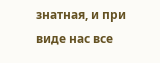знатная, и при виде нас все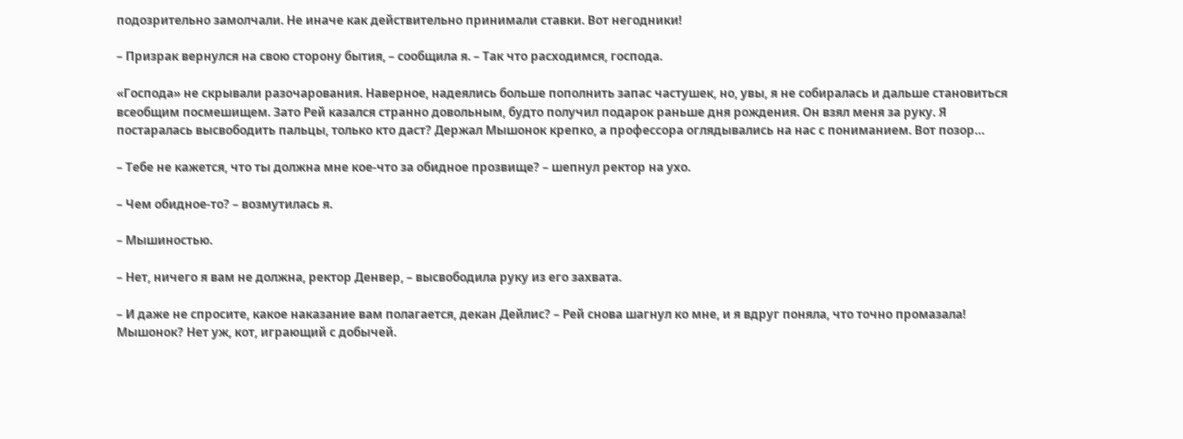подозрительно замолчали. Не иначе как действительно принимали ставки. Вот негодники!

– Призрак вернулся на свою сторону бытия, – сообщила я. – Так что расходимся, господа.

«Господа» не скрывали разочарования. Наверное, надеялись больше пополнить запас частушек, но, увы, я не собиралась и дальше становиться всеобщим посмешищем. Зато Рей казался странно довольным, будто получил подарок раньше дня рождения. Он взял меня за руку. Я постаралась высвободить пальцы, только кто даст? Держал Мышонок крепко, а профессора оглядывались на нас с пониманием. Вот позор…

– Тебе не кажется, что ты должна мне кое-что за обидное прозвище? – шепнул ректор на ухо.

– Чем обидное-то? – возмутилась я.

– Мышиностью.

– Нет, ничего я вам не должна, ректор Денвер, – высвободила руку из его захвата.

– И даже не спросите, какое наказание вам полагается, декан Дейлис? – Рей снова шагнул ко мне, и я вдруг поняла, что точно промазала! Мышонок? Нет уж, кот, играющий с добычей.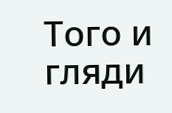Того и гляди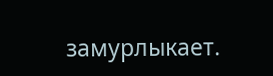замурлыкает.